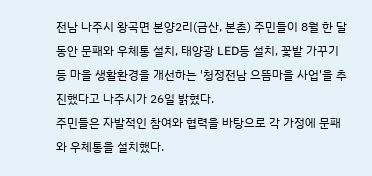전남 나주시 왕곡면 본양2리(금산, 본촌) 주민들이 8월 한 달 동안 문패와 우체통 설치, 태양광 LED등 설치, 꽃밭 가꾸기 등 마을 생활환경을 개선하는 '청정전남 으뜸마을 사업'을 추진했다고 나주시가 26일 밝혔다.
주민들은 자발적인 참여와 협력을 바탕으로 각 가정에 문패와 우체통을 설치했다.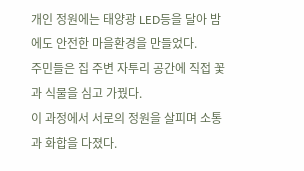개인 정원에는 태양광 LED등을 달아 밤에도 안전한 마을환경을 만들었다.
주민들은 집 주변 자투리 공간에 직접 꽃과 식물을 심고 가꿨다.
이 과정에서 서로의 정원을 살피며 소통과 화합을 다졌다.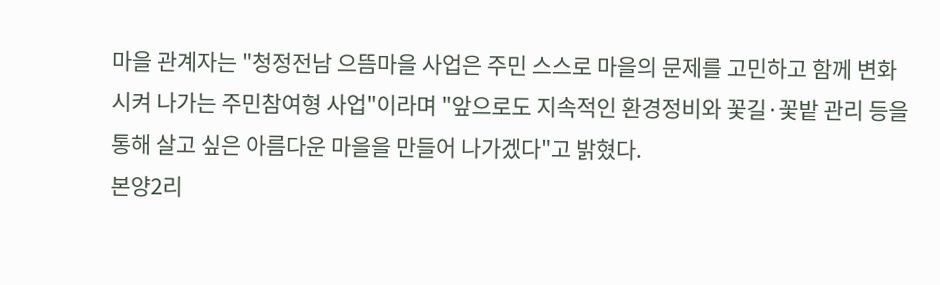마을 관계자는 "청정전남 으뜸마을 사업은 주민 스스로 마을의 문제를 고민하고 함께 변화시켜 나가는 주민참여형 사업"이라며 "앞으로도 지속적인 환경정비와 꽃길·꽃밭 관리 등을 통해 살고 싶은 아름다운 마을을 만들어 나가겠다"고 밝혔다.
본양2리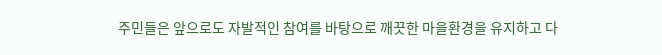주민들은 앞으로도 자발적인 참여를 바탕으로 깨끗한 마을환경을 유지하고 다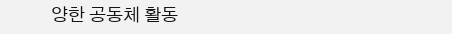양한 공동체 활동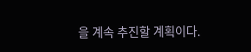을 계속 추진할 계획이다.